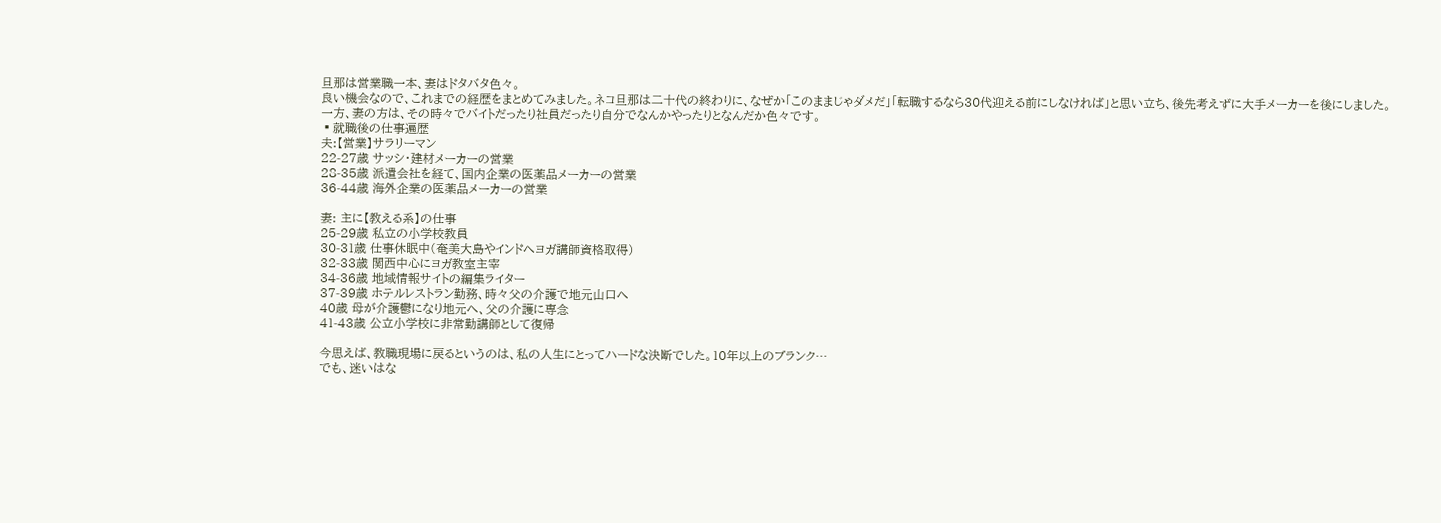旦那は営業職一本、妻はドタバタ色々。
良い機会なので、これまでの経歴をまとめてみました。ネコ旦那は二十代の終わりに、なぜか「このままじゃダメだ」「転職するなら30代迎える前にしなければ」と思い立ち、後先考えずに大手メーカーを後にしました。
一方、妻の方は、その時々でバイトだったり社員だったり自分でなんかやったりとなんだか色々です。
▪就職後の仕事遍歴
夫:【営業】サラリーマン
22-27歳 サッシ・建材メーカーの営業
28-35歳 派遣会社を経て、国内企業の医薬品メーカーの営業
36-44歳 海外企業の医薬品メーカーの営業

妻: 主に【教える系】の仕事
25-29歳 私立の小学校教員
30-31歳 仕事休眠中(奄美大島やインドへヨガ講師資格取得)
32-33歳 関西中心にヨガ教室主宰
34-36歳 地域情報サイトの編集ライター
37-39歳 ホテルレストラン勤務、時々父の介護で地元山口へ
40歳 母が介護鬱になり地元へ、父の介護に専念
41-43歳 公立小学校に非常勤講師として復帰

今思えば、教職現場に戻るというのは、私の人生にとってハードな決断でした。10年以上のブランク…
でも、迷いはな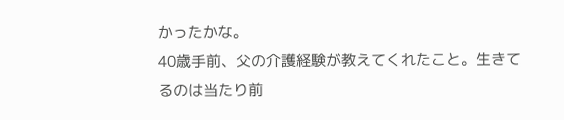かったかな。
40歳手前、父の介護経験が教えてくれたこと。生きてるのは当たり前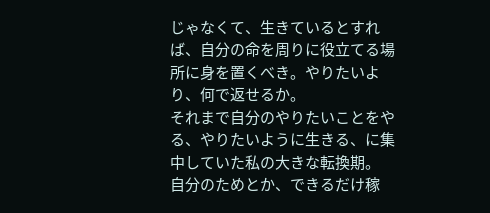じゃなくて、生きているとすれば、自分の命を周りに役立てる場所に身を置くべき。やりたいより、何で返せるか。
それまで自分のやりたいことをやる、やりたいように生きる、に集中していた私の大きな転換期。
自分のためとか、できるだけ稼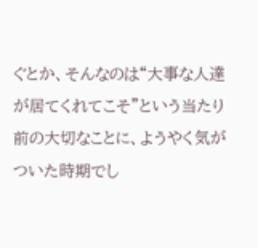ぐとか、そんなのは“大事な人達が居てくれてこそ”という当たり前の大切なことに、ようやく気がついた時期でし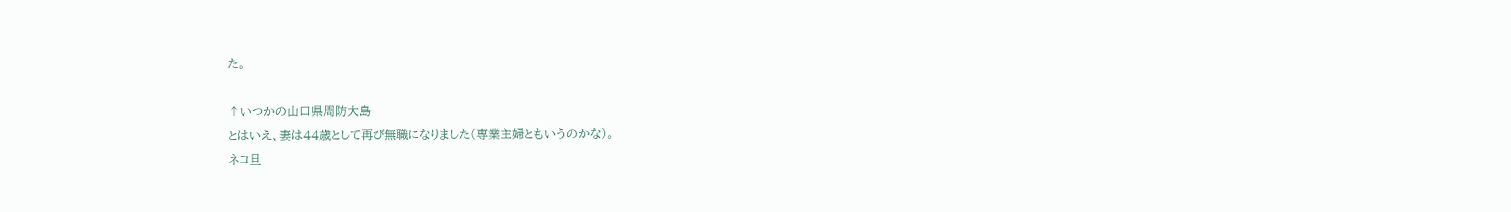た。

↑いつかの山口県周防大島
とはいえ、妻は44歳として再び無職になりました(専業主婦ともいうのかな)。
ネコ旦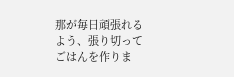那が毎日頑張れるよう、張り切ってごはんを作りま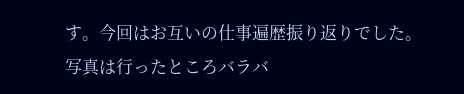す。今回はお互いの仕事遍歴振り返りでした。
写真は行ったところバラバ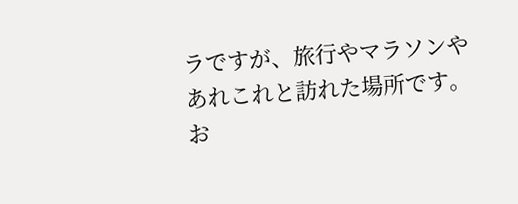ラですが、旅行やマラソンやあれこれと訪れた場所です。
お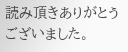読み頂きありがとうございました。